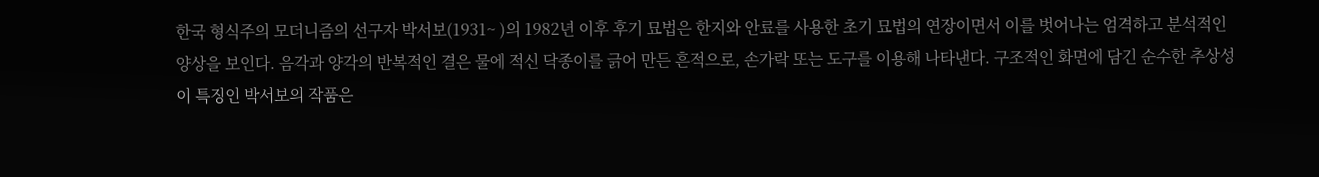한국 형식주의 모더니즘의 선구자 박서보(1931~ )의 1982년 이후 후기 묘법은 한지와 안료를 사용한 초기 묘법의 연장이면서 이를 벗어나는 엄격하고 분석적인 양상을 보인다. 음각과 양각의 반복적인 결은 물에 적신 닥종이를 긁어 만든 흔적으로, 손가락 또는 도구를 이용해 나타낸다. 구조적인 화면에 담긴 순수한 추상성이 특징인 박서보의 작품은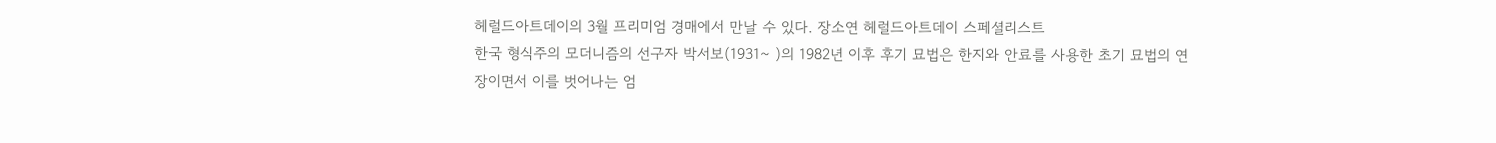헤럴드아트데이의 3월 프리미엄 경매에서 만날 수 있다. 장소연 헤럴드아트데이 스페셜리스트
한국 형식주의 모더니즘의 선구자 박서보(1931~ )의 1982년 이후 후기 묘법은 한지와 안료를 사용한 초기 묘법의 연장이면서 이를 벗어나는 엄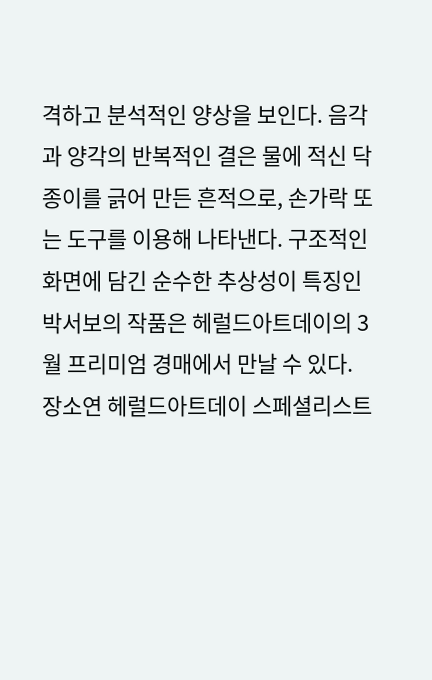격하고 분석적인 양상을 보인다. 음각과 양각의 반복적인 결은 물에 적신 닥종이를 긁어 만든 흔적으로, 손가락 또는 도구를 이용해 나타낸다. 구조적인 화면에 담긴 순수한 추상성이 특징인 박서보의 작품은 헤럴드아트데이의 3월 프리미엄 경매에서 만날 수 있다. 장소연 헤럴드아트데이 스페셜리스트